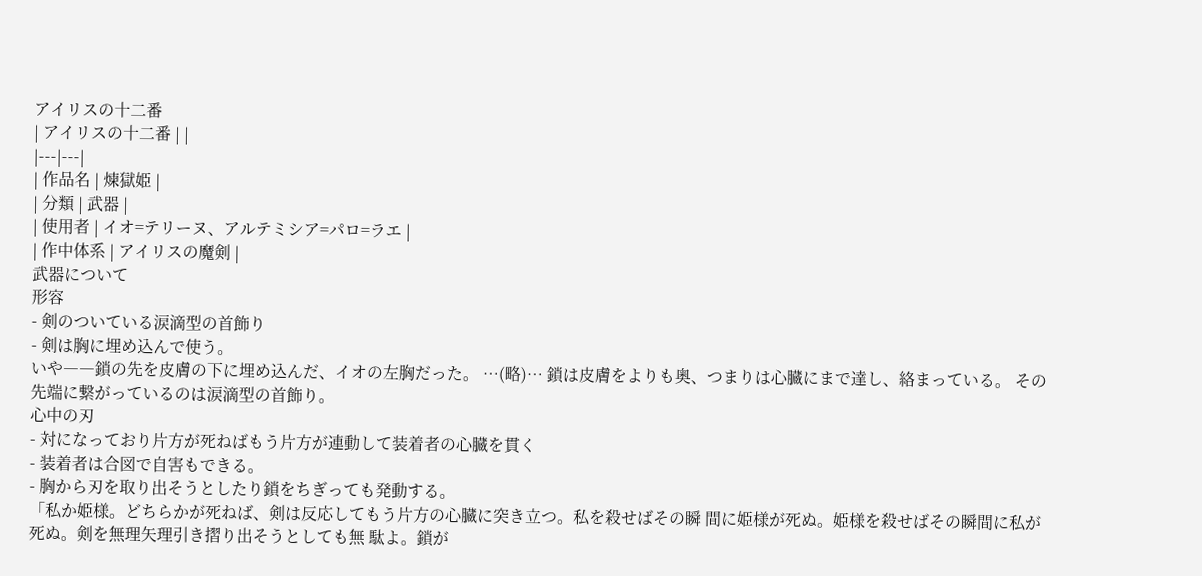アイリスの十二番
| アイリスの十二番 | |
|---|---|
| 作品名 | 煉獄姫 |
| 分類 | 武器 |
| 使用者 | イオ=テリーヌ、アルテミシア=パロ=ラエ |
| 作中体系 | アイリスの魔剣 |
武器について
形容
- 剣のついている涙滴型の首飾り
- 剣は胸に埋め込んで使う。
いや――鎖の先を皮膚の下に埋め込んだ、イオの左胸だった。 …(略)… 鎖は皮膚をよりも奥、つまりは心臓にまで達し、絡まっている。 その先端に繋がっているのは涙滴型の首飾り。
心中の刃
- 対になっており片方が死ねばもう片方が連動して装着者の心臓を貫く
- 装着者は合図で自害もできる。
- 胸から刃を取り出そうとしたり鎖をちぎっても発動する。
「私か姫様。どちらかが死ねば、剣は反応してもう片方の心臓に突き立つ。私を殺せばその瞬 間に姫様が死ぬ。姫様を殺せばその瞬間に私が死ぬ。剣を無理矢理引き摺り出そうとしても無 駄よ。鎖が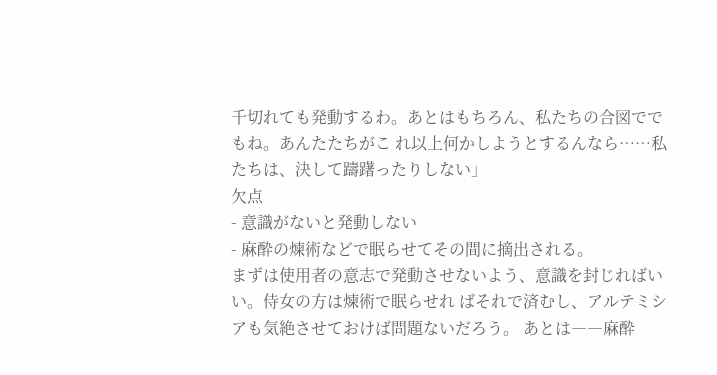千切れても発動するわ。あとはもちろん、私たちの合図ででもね。あんたたちがこ れ以上何かしようとするんなら……私たちは、決して躊躇ったりしない」
欠点
- 意識がないと発動しない
- 麻酔の煉術などで眠らせてその間に摘出される。
まずは使用者の意志で発動させないよう、意識を封じればいい。侍女の方は煉術で眠らせれ ばそれで済むし、アルテミシアも気絶させておけば問題ないだろう。 あとは――麻酔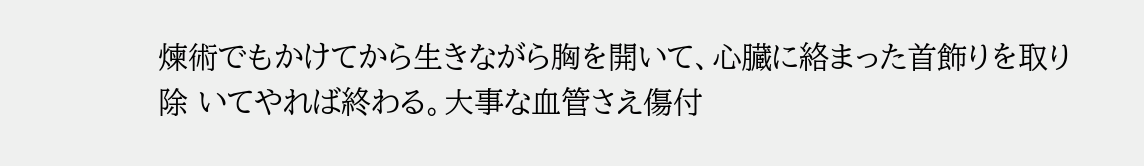煉術でもかけてから生きながら胸を開いて、心臓に絡まった首飾りを取り除 いてやれば終わる。大事な血管さえ傷付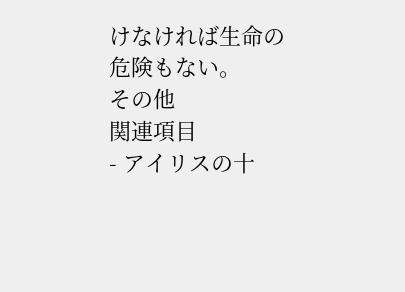けなければ生命の危険もない。
その他
関連項目
- アイリスの十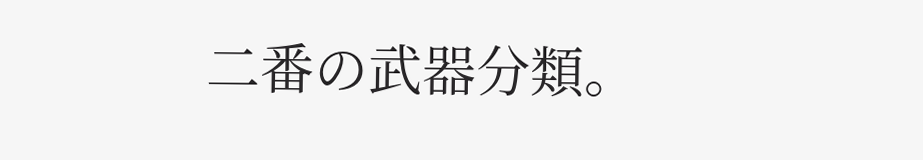二番の武器分類。